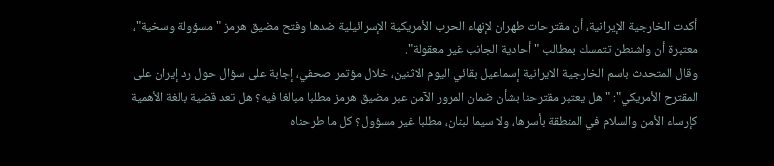أكدت الخارجية الإيرانية، أن مقترحات طهران لإنهاء الحرب الأمريكية الإسرائيلية ضدها وفتح مضيق هرمز "مسؤولة وسخية"، معتبرة أن واشنطن تتمسك بمطالب "أحادية الجانب غير معقولة".
وقال المتحدث باسم الخارجية الايرانية إسماعيل بقائي اليوم الاثنين، خلال مؤتمر صحفي، إجابة على سؤال حول رد إيران على المقترح الأمريكي": "هل يعتبر مقترحنا بشأن ضمان المرور الآمن عبر مضيق هرمز مطلبا مبالغا فيه؟ هل تعد قضية بالغة الأهمية كإرساء الأمن والسلام في المنطقة بأسرها، ولا سيما لبنان، مطلبا غير مسؤول؟ كل ما طرحناه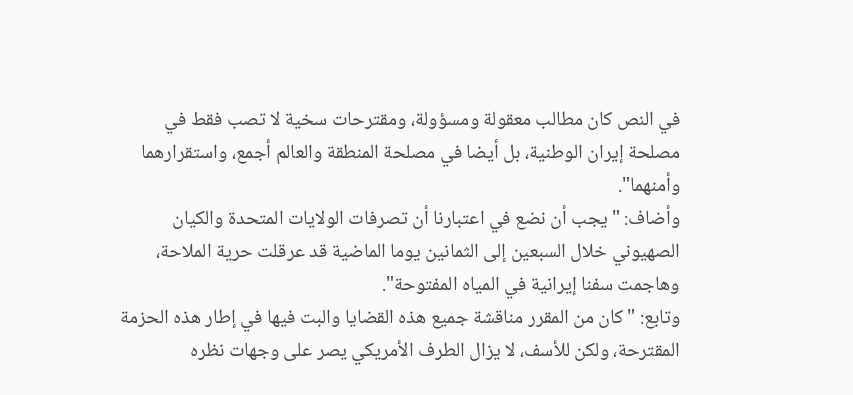في النص كان مطالب معقولة ومسؤولة، ومقترحات سخية لا تصب فقط في مصلحة إيران الوطنية، بل أيضا في مصلحة المنطقة والعالم أجمع، واستقرارهما وأمنهما".
وأضاف: "يجب أن نضع في اعتبارنا أن تصرفات الولايات المتحدة والكيان الصهيوني خلال السبعين إلى الثمانين يوما الماضية قد عرقلت حرية الملاحة، وهاجمت سفنا إيرانية في المياه المفتوحة".
وتابع: "كان من المقرر مناقشة جميع هذه القضايا والبت فيها في إطار هذه الحزمة المقترحة، ولكن للأسف، لا يزال الطرف الأمريكي يصر على وجهات نظره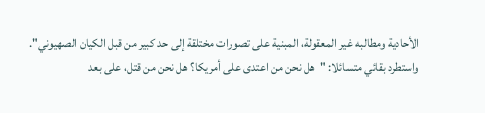الأحادية ومطالبه غير المعقولة، المبنية على تصورات مختلقة إلى حد كبير من قبل الكيان الصهيوني".
واستطرد بقائي متسائلا: "هل نحن من اعتدى على أمريكا؟ هل نحن من قتل، على بعد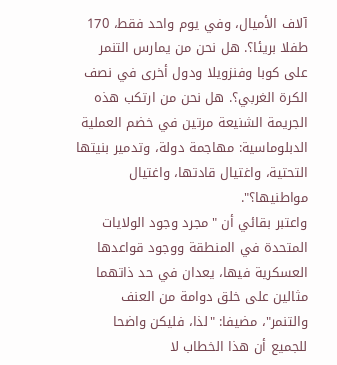آلاف الأميال، وفي يوم واحد فقط، 170 طفلا بريئا؟. هل نحن من يمارس التنمر على كوبا وفنزويلا ودول أخرى في نصف الكرة الغربي؟. هل نحن من ارتكب هذه الجريمة الشنيعة مرتين في خضم العملية الدبلوماسية: مهاجمة دولة، وتدمير بنيتها التحتية، واغتيال قادتها، واغتيال مواطنيها؟".
واعتبر بقائي أن "مجرد وجود الولايات المتحدة في المنطقة ووجود قواعدها العسكرية فيها، يعدان في حد ذاتهما مثالين على خلق دوامة من العنف والتنمر"، مضيفا: "لذا، فليكن واضحا للجميع أن هذا الخطاب لا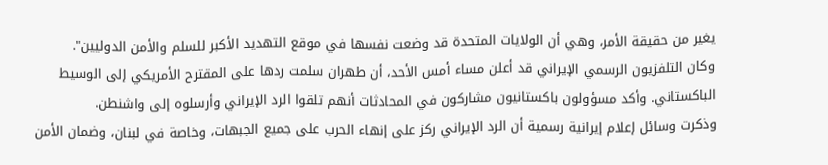يغير من حقيقة الأمر، وهي أن الولايات المتحدة قد وضعت نفسها في موقع التهديد الأكبر للسلم والأمن الدوليين".
وكان التلفزيون الرسمي الإيراني قد أعلن مساء أمس الأحد، أن طهران سلمت ردها على المقترح الأمريكي إلى الوسيط الباكستاني. وأكد مسؤولون باكستانيون مشاركون في المحادثات أنهم تلقوا الرد الإيراني وأرسلوه إلى واشنطن.
وذكرت وسائل إعلام إيرانية رسمية أن الرد الإيراني ركز على إنهاء الحرب على جميع الجبهات، وخاصة في لبنان، وضمان الأمن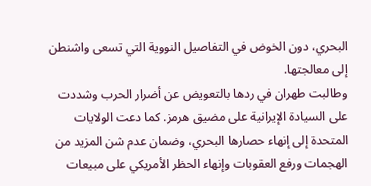البحري، دون الخوض في التفاصيل النووية التي تسعى واشنطن إلى معالجتها.
وطالبت طهران في ردها بالتعويض عن أضرار الحرب وشددت على السيادة الإيرانية على مضيق هرمز. كما دعت الولايات المتحدة إلى إنهاء حصارها البحري، وضمان عدم شن المزيد من الهجمات ورفع العقوبات وإنهاء الحظر الأمريكي على مبيعات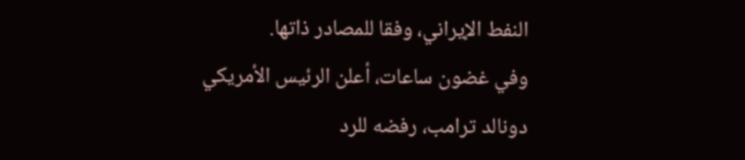النفط الإيراني، وفقا للمصادر ذاتها.
وفي غضون ساعات، أعلن الرئيس الأمريكي دونالد ترامب، رفضه للرد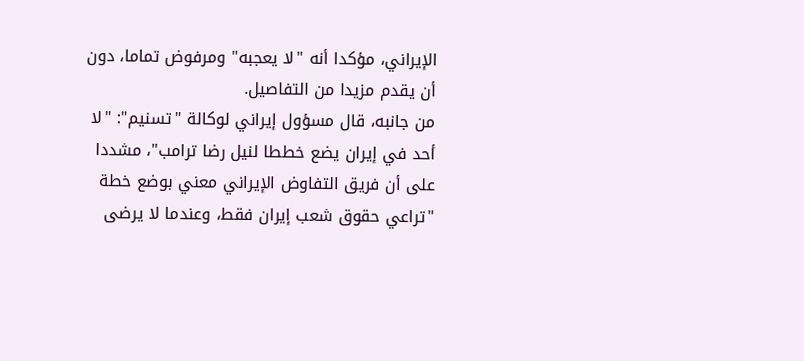الإيراني، مؤكدا أنه "لا يعجبه" ومرفوض تماما، دون أن يقدم مزيدا من التفاصيل.
من جانبه، قال مسؤول إيراني لوكالة "تسنيم": "لا أحد في إيران يضع خططا لنيل رضا ترامب"، مشددا على أن فريق التفاوض الإيراني معني بوضع خطة "تراعي حقوق شعب إيران فقط، وعندما لا يرضى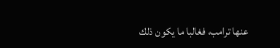عنها ترامب، فغالبا ما يكون ذلك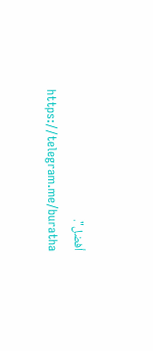أفضل".
https://telegram.me/buratha